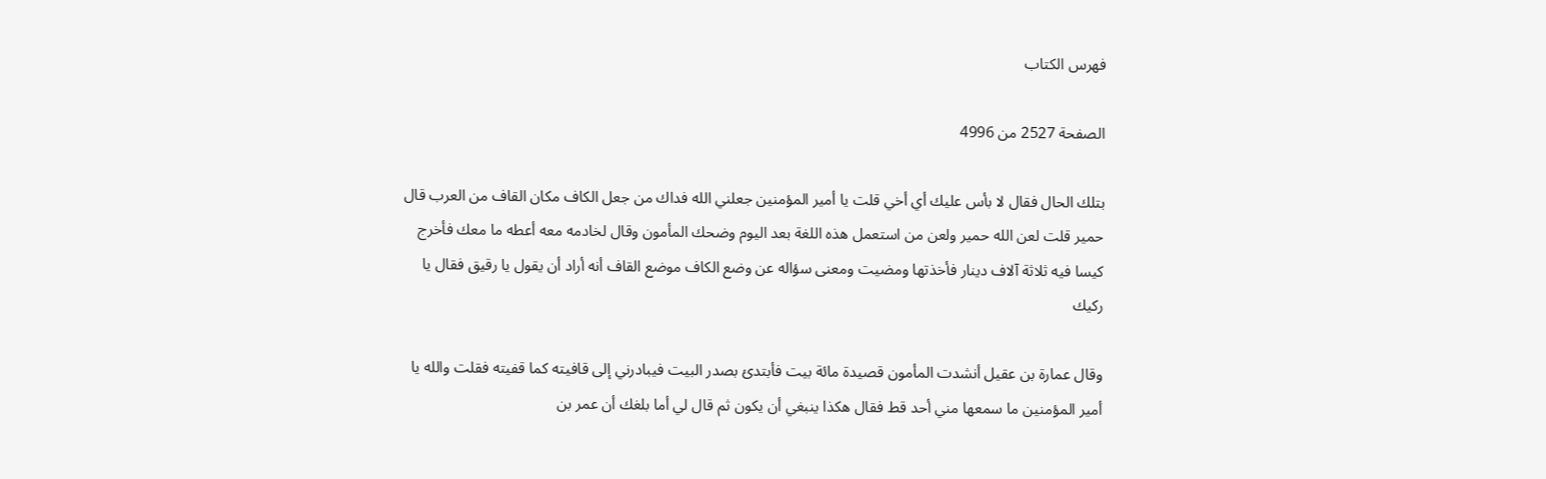فهرس الكتاب

الصفحة 2527 من 4996

بتلك الحال فقال لا بأس عليك أي أخي قلت يا أمير المؤمنين جعلني الله فداك من جعل الكاف مكان القاف من العرب قال حمير قلت لعن الله حمير ولعن من استعمل هذه اللغة بعد اليوم وضحك المأمون وقال لخادمه معه أعطه ما معك فأخرج كيسا فيه ثلاثة آلاف دينار فأخذتها ومضيت ومعنى سؤاله عن وضع الكاف موضع القاف أنه أراد أن يقول يا رقيق فقال يا ركيك

وقال عمارة بن عقيل أنشدت المأمون قصيدة مائة بيت فأبتدئ بصدر البيت فيبادرني إلى قافيته كما قفيته فقلت والله يا أمير المؤمنين ما سمعها مني أحد قط فقال هكذا ينبغي أن يكون ثم قال لي أما بلغك أن عمر بن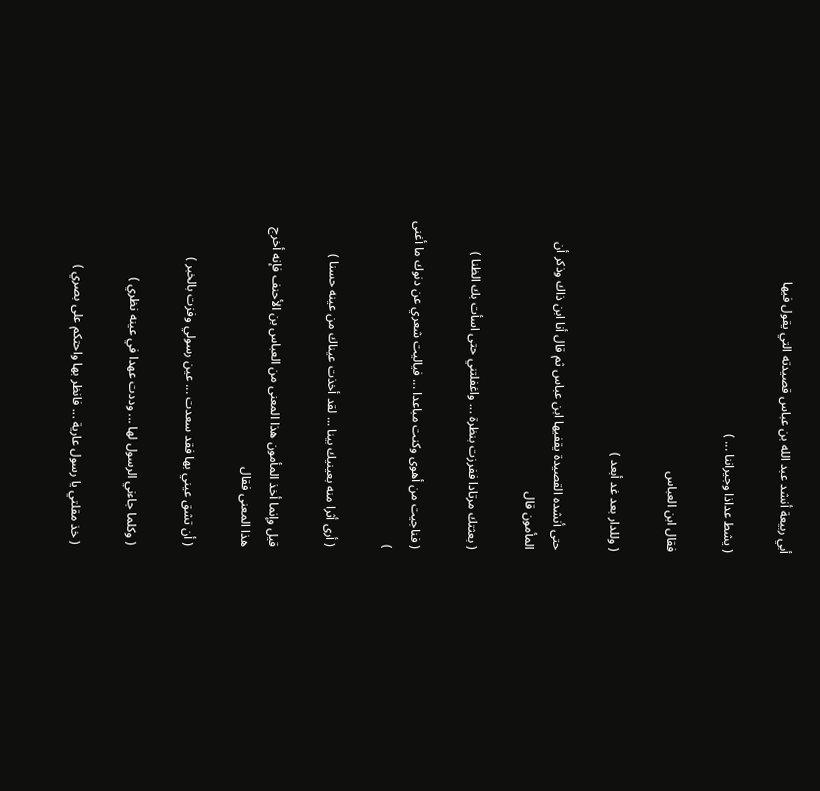أبي ربيعة أنشد عبد الله بن عباس قصيدته التي يقول فيها

( يشط عداذا وجيراننا ... )

فقال ابن العباس

( وللدار بعد غد أبعد )

حتى أنشده القصيدة يقفيها ابن عباس ثم قال أنا ابن ذاك وذكر أن المأمون قال

( بعثتك مرتادا ففرزت بنظرة ... واغفلتني حتى اسأت بك الظنا )

( فناجيت من أهوى وكنت مباعدا ... فياليت شعري عن دنوك ما أغنى )

( أرى أثرا منه بعينيك بينا ... لقد أخذت عيناك من عينه حسنا )

قيل وإنما أخذ المأمون هذا المعنى من العباس بن الأحنف فإنه أخرج هذا المعنى فقال

( أن تشق عيني بها فقد سعدت ... عين رسولي وفزت بالخبر )

( وكلما جاءني الرسول لها ... وددت عهدا في عينه نظري )

( خذ مقلتي يا رسول عارية ... فانظر بها واحتكم على بصري )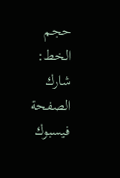حجم الخط:
شارك الصفحة
فيسبوك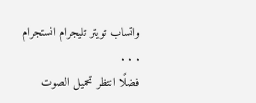واتساب تويتر تليجرام انستجرام
. . .
فضلًا انتظر تحميل الصوت